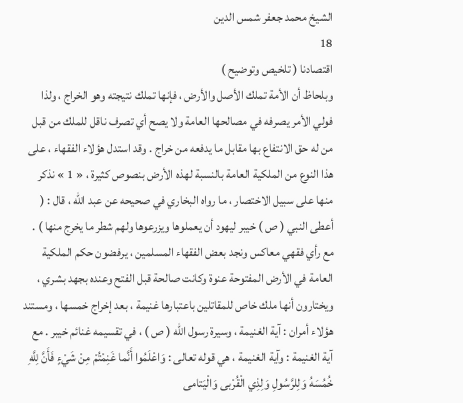الشيخ محمد جعفر شمس الدين
18
اقتصادنا ( تلخيص وتوضيح )
وبلحاظ أن الأمة تملك الأصل والأرض ، فإنها تملك نتيجته وهو الخراج ، ولذا فولي الأمر يصرفه في مصالحها العامة ولا يصح أي تصرف ناقل للملك من قبل من له حق الانتفاع بها مقابل ما يدفعه من خراج . وقد استدل هؤلاء الفقهاء ، على هذا النوع من الملكية العامة بالنسبة لهذه الأرض بنصوص كثيرة ، « 1 » نذكر منها على سبيل الاختصار ، ما رواه البخاري في صحيحه عن عبد الله ، قال : ( أعطى النبي ( ص ) خيبر ليهود أن يعملوها ويزرعوها ولهم شطر ما يخرج منها ) . مع رأي فقهي معاكس ونجد بعض الفقهاء المسلمين ، يرفضون حكم الملكية العامة في الأرض المفتوحة عنوة وكانت صالحة قبل الفتح وعنده بجهد بشري ، ويختارون أنها ملك خاص للمقاتلين باعتبارها غنيمة ، بعد إخراج خمسها ، ومستند هؤلاء أمران : آية الغنيمة ، وسيرة رسول الله ( ص ) ، في تقسيمه غنائم خيبر . مع آية الغنيمة : وآية الغنيمة ، هي قوله تعالى : وَاعْلَمُوا أَنَّما غَنِمْتُمْ مِنْ شَيْءٍ فَأَنَّ لِلَّهِ خُمُسَهُ وَلِلرَّسُولِ وَلِذِي الْقُرْبى وَالْيَتامى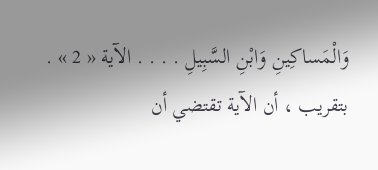وَالْمَساكِينِ وَابْنِ السَّبِيلِ . . . . الآية « 2 » . بتقريب ، أن الآية تقتضي أن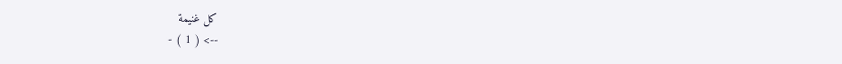كل غنيمة
--> ( 1 ) -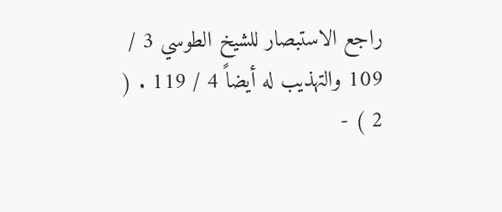راجع الاستبصار للشيخ الطوسي 3 / 109 والتهذيب له أيضاً 4 / 119 . ( 2 ) -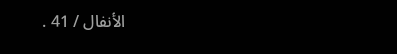الأنفال / 41 .